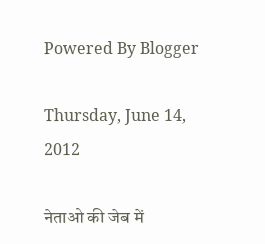Powered By Blogger

Thursday, June 14, 2012

नेताओ की जेब में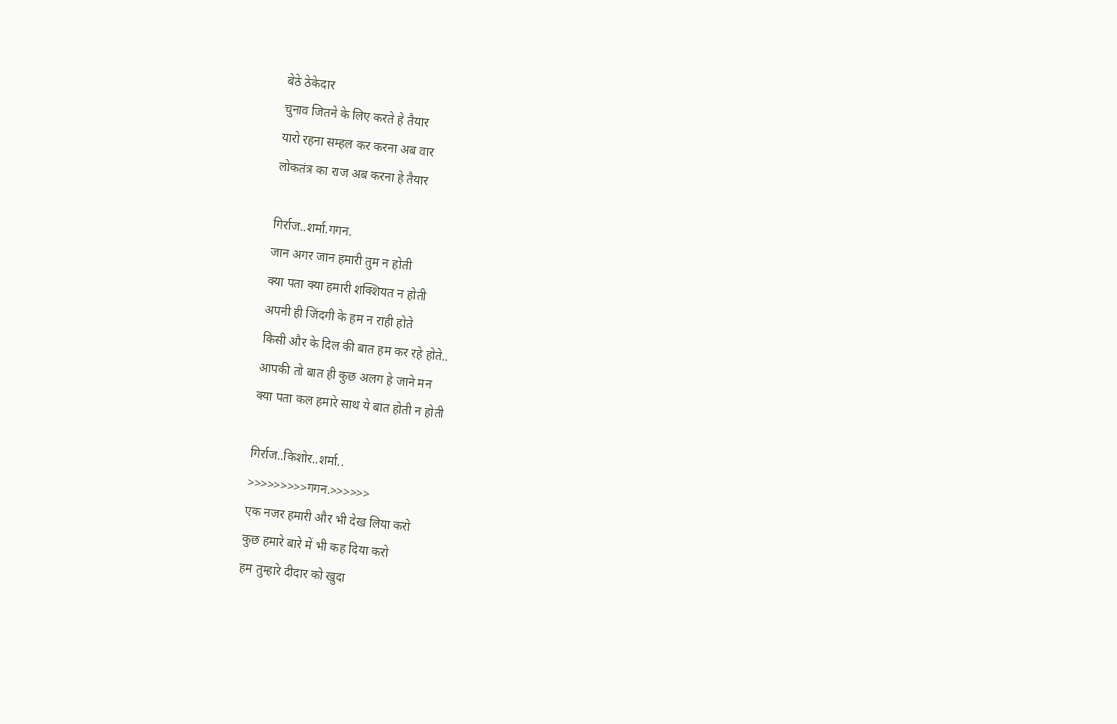बेठे ठेकेदार
चुनाव जितने के लिए करते हे तैयार
यारो रहना सम्हल कर करना अब वार
लोकतंत्र का राज अब करना हे तैयार

गिर्राज..शर्मा.गगन.
जान अगर जान हमारी तुम न होती
क्या पता क्या हमारी शक्शियत न होती
अपनी ही जिंदगी के हम न राही होते
किसी और के दिल की बात हम कर रहे होते..
आपकी तो बात ही कुछ अलग हे जाने मन
क्या पता कल हमारे साथ ये बात होती न होती

गिर्राज..किशोर..शर्मा..
>>>>>>>>>गगन.>>>>>>
एक नजर हमारी और भी देख लिया करो
कुछ हमारे बारे में भी कह दिया करो
हम तुम्हारे दीदार को खुदा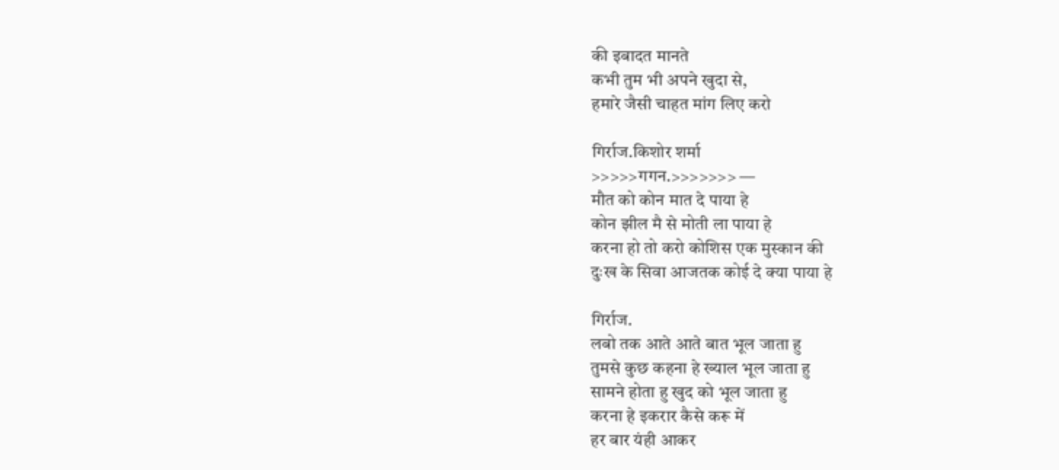की इबादत मानते
कभी तुम भी अपने खुदा से,
हमारे जैसी चाहत मांग लिए करो

गिर्राज.किशोर शर्मा
>>>>>गगन.>>>>>>> —
मौत को कोन मात दे पाया हे
कोन झील मै से मोती ला पाया हे
करना हो तो करो कोशिस एक मुस्कान की
दुःख के सिवा आजतक कोई दे क्या पाया हे

गिर्राज.
लबो तक आते आते बात भूल जाता हु
तुमसे कुछ कहना हे ख्याल भूल जाता हु
सामने होता हु खुद को भूल जाता हु
करना हे इकरार कैसे करू में
हर बार यंही आकर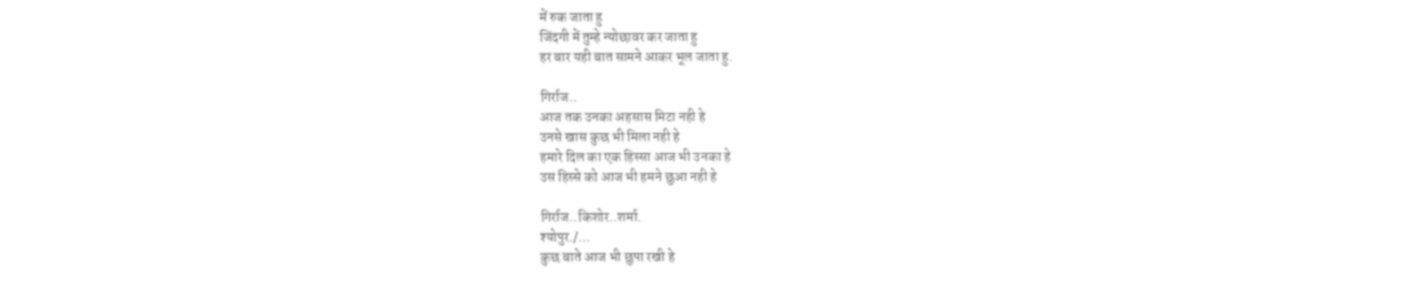में रुक जाता हु
जिंदगी में तुम्हे न्योछावर कर जाता हु
हर बार यही बात सामने आकर भूल जाता हु.

गिर्राज..
आज तक उनका अहसास मिटा नही हे
उनसे खास कुछ भी मिला नही हे
हमारे दिल का एक हिस्सा आज भी उनका हे
उस हिस्से को आज भी हमने छुआ नही हे

गिर्राज..किशोर..शर्मा.
श्योपुर./...
कुछ बाते आज भी छुपा रखी हे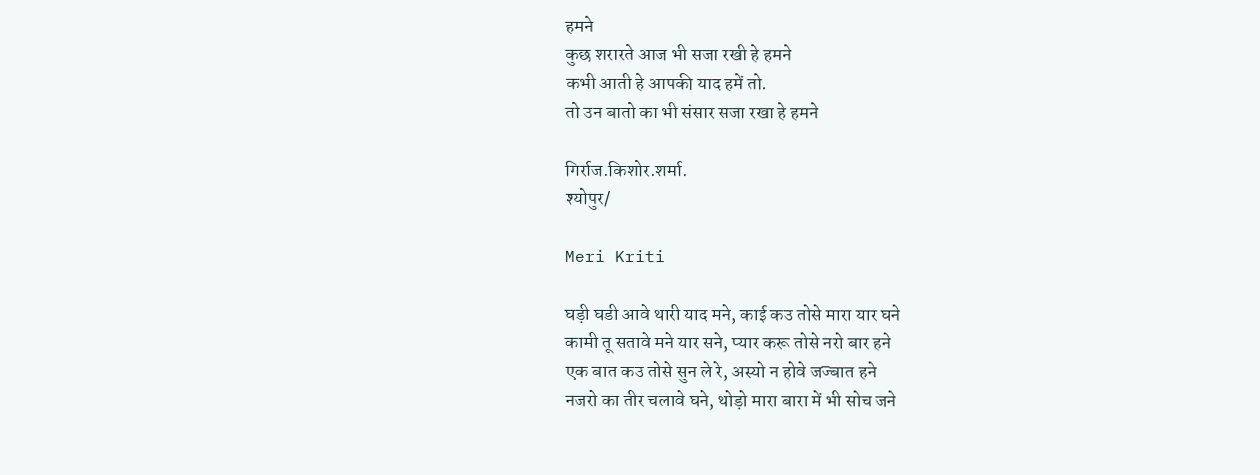हमने
कुछ शरारते आज भी सजा रखी हे हमने
कभी आती हे आपकी याद हमें तो.
तो उन बातो का भी संसार सजा रखा हे हमने

गिर्राज.किशोर.शर्मा.
श्योपुर/

Meri Kriti

घड़ी घडी आवे थारी याद मने, काई कउ तोसे मारा यार घने
कामी तू सतावे मने यार सने, प्यार करू तोसे नरो बार हने
एक बात कउ तोसे सुन ले रे, अस्यो न होवे जज्बात हने
नजरो का तीर चलावे घने, थोड़ो मारा बारा में भी सोच जने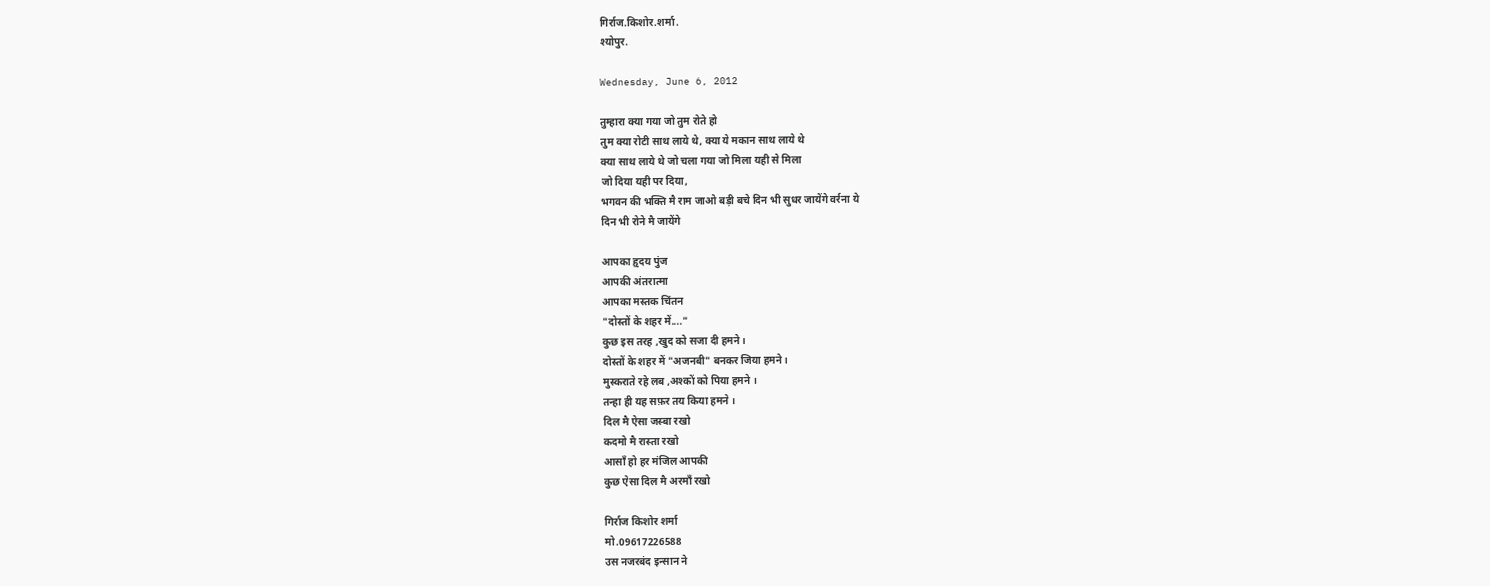गिर्राज.किशोर.शर्मा.
श्योपुर.

Wednesday, June 6, 2012

तुम्हारा क्या गया जो तुम रोते हो
तुम क्या रोटी साथ लाये थे, क्या ये मकान साथ लाये थे
क्या साथ लाये थे जो चला गया जो मिला यही से मिला
जो दिया यही पर दिया,
भगवन की भक्ति मै राम जाओ बड़ी बचे दिन भी सुधर जायेंगे वर्रना ये
दिन भी रोने मै जायेंगे

आपका हृदय पुंज
आपकी अंतरात्मा
आपका मस्तक चिंतन
"दोस्तों के शहर में...."
कुछ इस तरह ,खुद को सजा दी हमने।
दोस्तों के शहर में "अजनबी" बनकर जिया हमने।
मुस्कराते रहे लब ,अश्कों को पिया हमने ।
तन्हा ही यह सफ़र तय किया हमने ।
दिल मै ऐसा जस्बा रखो
कदमो मै रास्ता रखो
आसाँ हो हर मंजिल आपकी
कुछ ऐसा दिल मै अरमाँ रखो

गिर्राज किशोर शर्मा
मो.09617226588
उस नजरबंद इन्सान ने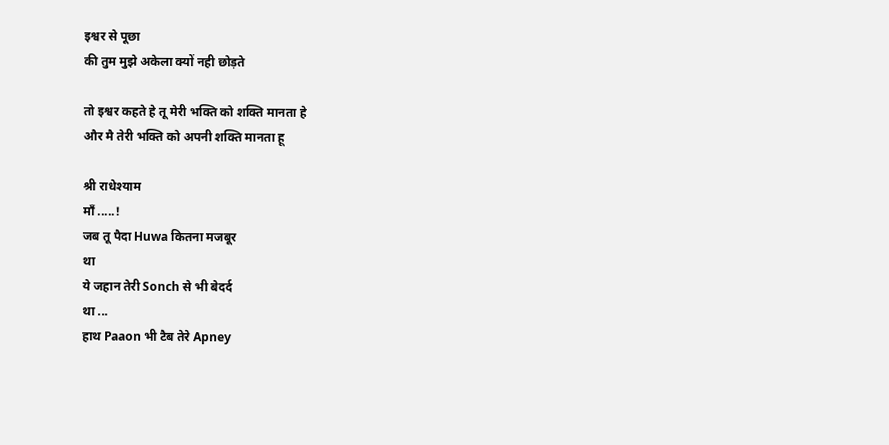इश्वर से पूछा
की तुम मुझे अकेला क्यों नही छोड़ते

तो इश्वर कहते हे तू मेरी भक्ति को शक्ति मानता हे
और मै तेरी भक्ति को अपनी शक्ति मानता हू

श्री राधेश्याम
माँ .....!
जब तू पैदा Huwa कितना मजबूर
था
ये जहान तेरी Sonch से भी बेदर्द
था ...
हाथ Paaon भी टैब तेरे Apney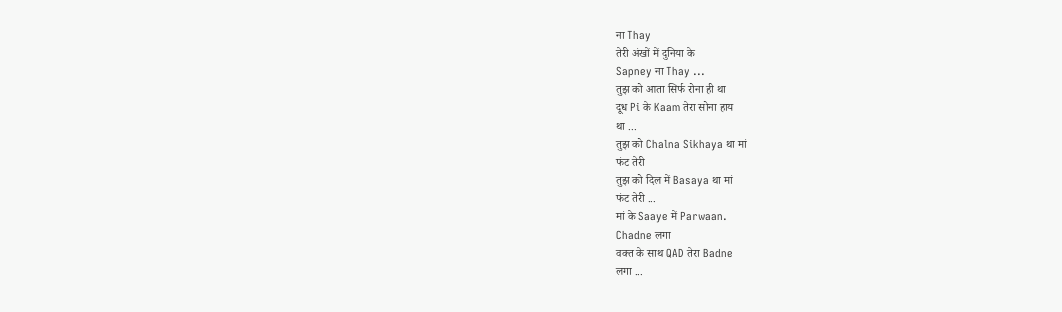ना Thay
तेरी अंखों में दुनिया के
Sapney ना Thay ...
तुझ को आता सिर्फ रोना ही था
दूध Pi के Kaam तेरा सोना हाय
था ...
तुझ को Chalna Sikhaya था मां
फंट तेरी
तुझ को दिल में Basaya था मां
फंट तेरी ...
मां के Saaye में Parwaan.
Chadne लगा
वक्त के साथ QAD तेरा Badne
लगा ...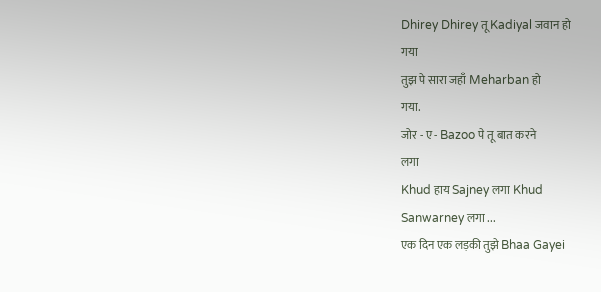Dhirey Dhirey तू Kadiyal जवान हो
गया
तुझ पे सारा जहाँ Meharban हो
गया.
जोर - ए - Bazoo पे तू बात करने
लगा
Khud हाय Sajney लगा Khud
Sanwarney लगा ...
एक दिन एक लड़की तुझे Bhaa Gayei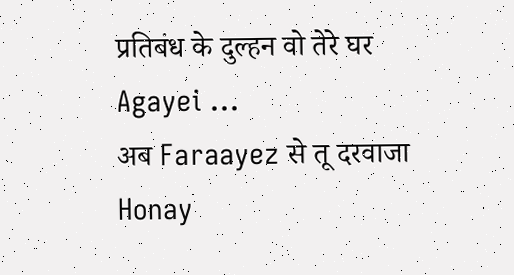प्रतिबंध के दुल्हन वो तेरे घर
Agayei ...
अब Faraayez से तू दरवाजा Honay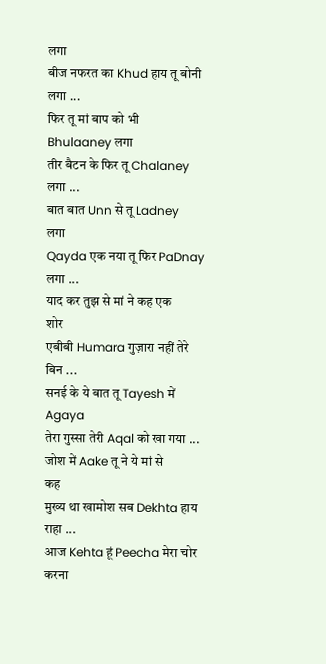लगा
बीज नफरत का Khud हाय तू बोनी
लगा ...
फिर तू मां बाप को भी
Bhulaaney लगा
तीर बैटन के फिर तू Chalaney
लगा ...
बात बात Unn से तू Ladney
लगा
Qayda एक नया तू फिर PaDnay
लगा ...
याद कर तुझ से मां ने कह एक
शोर
एबीबी Humara गुज़ारा नहीं तेरे
बिन ...
सनई के ये बात तू Tayesh में
Agaya
तेरा गुस्सा तेरी Aqal को खा गया ...
जोश में Aake तू ने ये मां से
कह
मुख्य था खामोश सब Dekhta हाय
राहा ...
आज Kehta हूं Peecha मेरा चोर
करना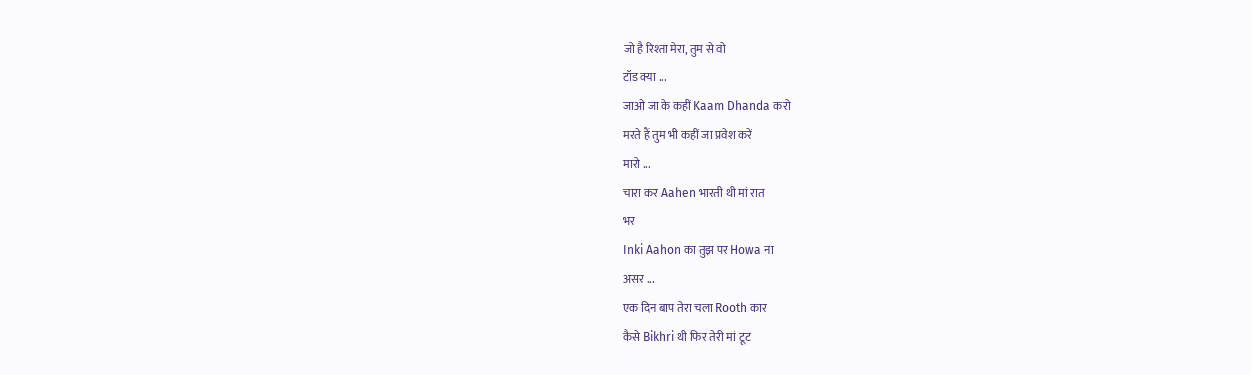जो है रिश्ता मेरा, तुम से वो
टॉड क्या ...
जाओ जा के कहीं Kaam Dhanda करो
मरते हैं तुम भी कहीं जा प्रवेश करें
मारो ...
चारा कर Aahen भारती थी मां रात
भर
Inki Aahon का तुझ पर Howa ना
असर ...
एक दिन बाप तेरा चला Rooth कार
कैसे Bikhri थी फिर तेरी मां टूट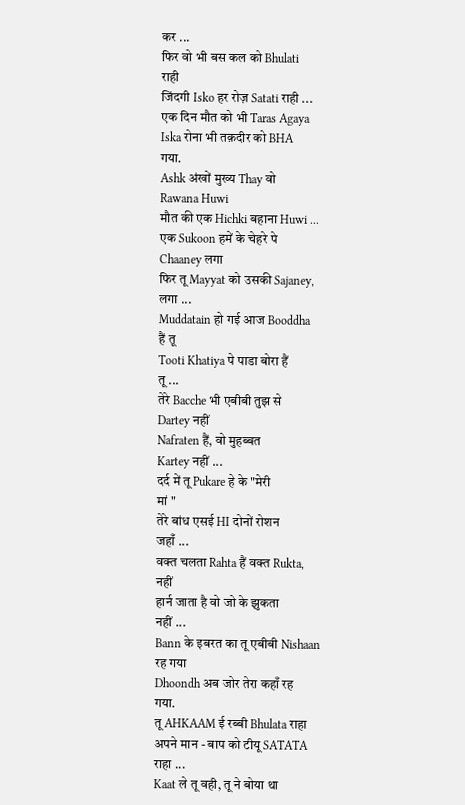कर ...
फिर वो भी बस कल को Bhulati
राही
जिंदगी Isko हर रोज़ Satati राही ...
एक दिन मौत को भी Taras Agaya
Iska रोना भी तक़दीर को BHA
गया.
Ashk अंखों मुख्य Thay वो
Rawana Huwi
मौत की एक Hichki बहाना Huwi ...
एक Sukoon हमें के चेहरे पे
Chaaney लगा
फिर तू Mayyat को उसकी Sajaney,
लगा ...
Muddatain हो गई आज Booddha
हैं तू
Tooti Khatiya पे पाडा बोरा हैं
तू ...
तेरे Bacche भी एबीबी तुझ से
Dartey नहीं
Nafraten हैं, वो मुहब्बत
Kartey नहीं ...
दर्द में तू Pukare हे के "मेरी
मां "
तेरे बांध एसई HI दोनों रोशन
जहाँ ...
वक्त चलता Rahta हैं वक्त Rukta,
नहीं
हार्न जाता है वो जो के झुकता
नहीं ...
Bann के इबरत का तू एबीबी Nishaan
रह गया
Dhoondh अब जोर तेरा कहाँ रह
गया.
तू AHKAAM ई रब्बी Bhulata राहा
अपने मान - बाप को टीयू SATATA
राहा ...
Kaat ले तू वही, तू ने बोया था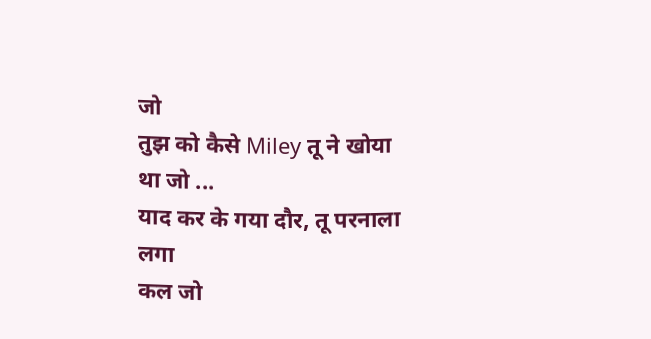जो
तुझ को कैसे Miley तू ने खोया
था जो ...
याद कर के गया दौर, तू परनाला
लगा
कल जो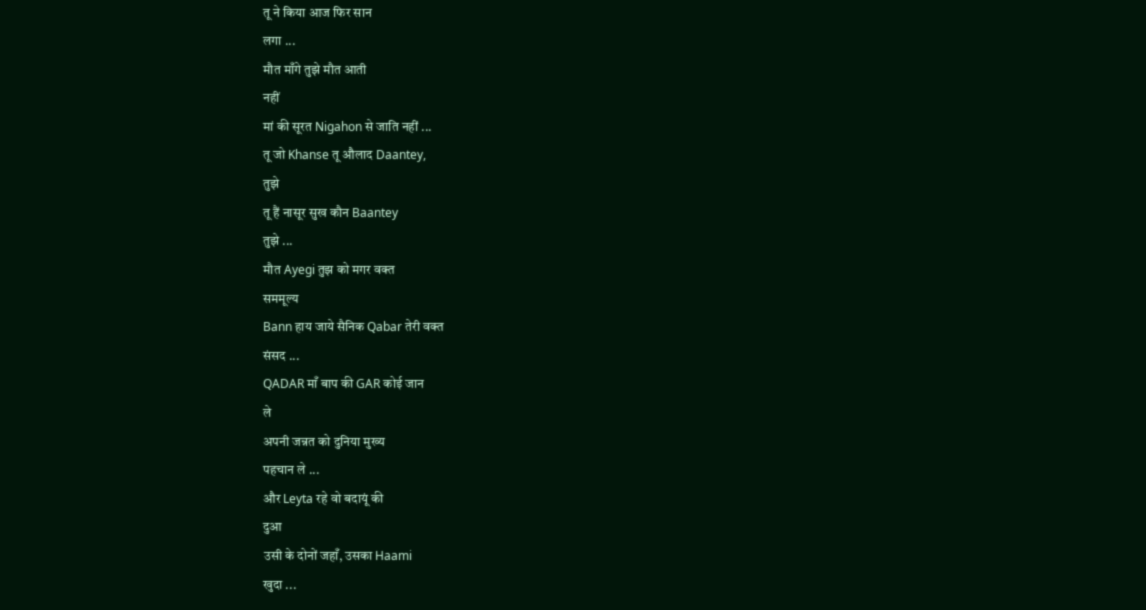तू ने किया आज फिर सान
लगा ...
मौत माँगे तुझे मौत आती
नहीं
मां की सूरत Nigahon से जाति नहीं ...
तू जो Khanse तू औलाद Daantey,
तुझे
तू हैं नासूर सुख कौन Baantey
तुझे ...
मौत Ayegi तुझ को मगर वक्त
सममूल्य
Bann हाय जाये सैनिक Qabar तेरी वक्त
संसद ...
QADAR माँ बाप की GAR कोई जान
ले
अपनी जन्नत को दुनिया मुख्य
पहचान ले ...
और Leyta रहे वो बदायूं की
दुआ
उसी के दोनों जहाँ, उसका Haami
खुदा ...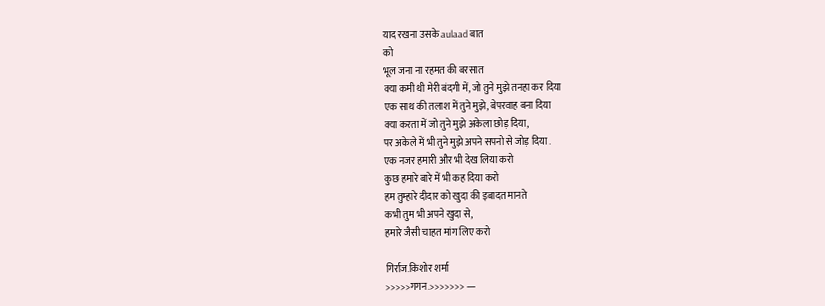याद रखना उसके aulaad बात
को
भूल जना ना रहमत की बरसात
क्या कमी थी मेरी बंदगी में, जो तुने मुझे तनहा कर दिया
एक साथ की तलाश में तुने मुझे, बेपरवाह बना दिया
क्या करता में जो तुने मुझे अकेला छोड़ दिया,
पर अकेले में भी तुने मुझे अपने सपनो से जोड़ दिया .
एक नजर हमारी और भी देख लिया करो
कुछ हमारे बारे में भी कह दिया करो
हम तुम्हारे दीदार को खुदा की इबादत मानते
कभी तुम भी अपने खुदा से,
हमारे जैसी चाहत मांग लिए करो

गिर्राज.किशोर शर्मा
>>>>>गगन.>>>>>>> —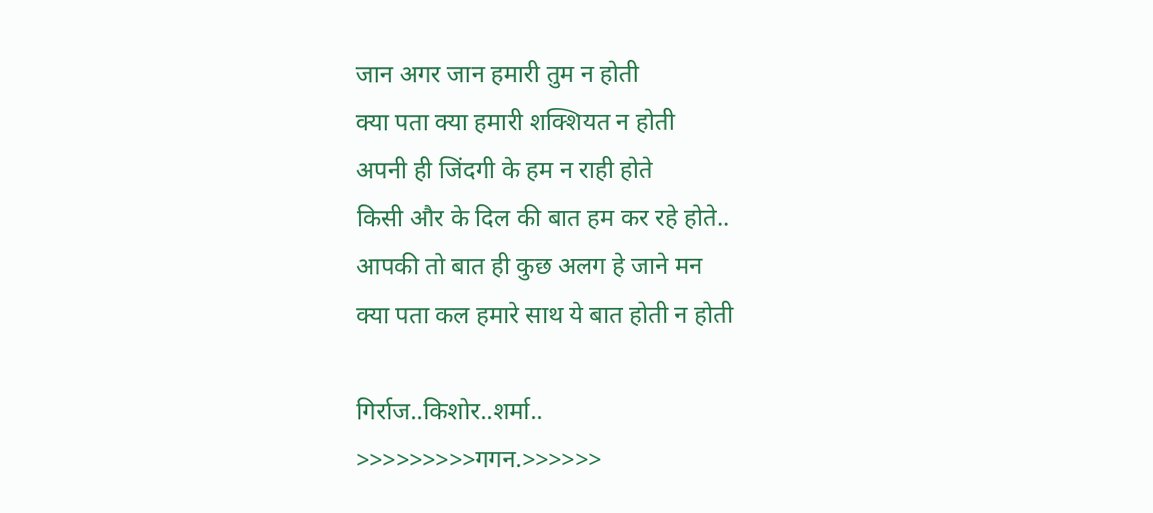जान अगर जान हमारी तुम न होती
क्या पता क्या हमारी शक्शियत न होती
अपनी ही जिंदगी के हम न राही होते
किसी और के दिल की बात हम कर रहे होते..
आपकी तो बात ही कुछ अलग हे जाने मन
क्या पता कल हमारे साथ ये बात होती न होती

गिर्राज..किशोर..शर्मा..
>>>>>>>>>गगन.>>>>>>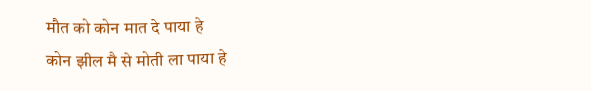मौत को कोन मात दे पाया हे
कोन झील मै से मोती ला पाया हे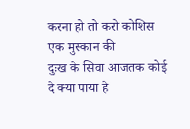करना हो तो करो कोशिस एक मुस्कान की
दुःख के सिवा आजतक कोई दे क्या पाया हे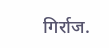गिर्राज.